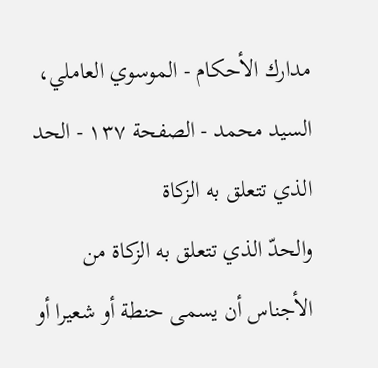مدارك الأحكام - الموسوي العاملي، السيد محمد - الصفحة ١٣٧ - الحد الذي تتعلق به الزكاة
والحدّ الذي تتعلق به الزكاة من الأجناس أن يسمى حنطة أو شعيرا أو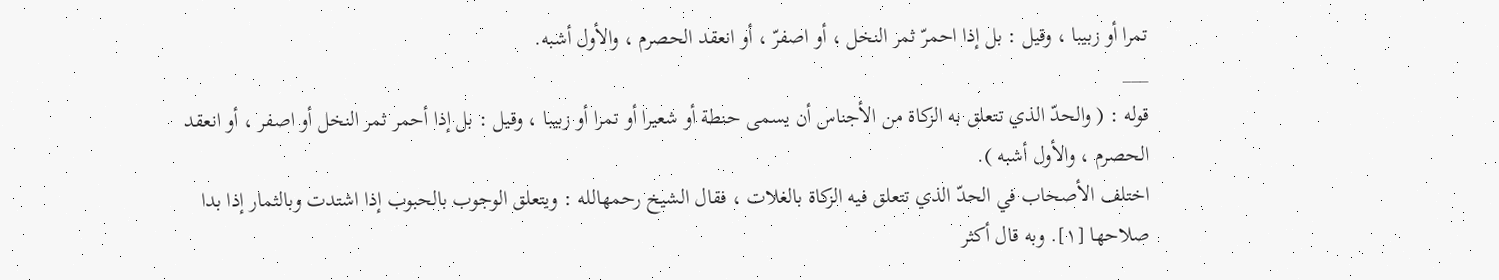تمرا أو زبيبا ، وقيل : بل إذا احمرّ ثمر النخل ، أو اصفرّ ، أو انعقد الحصرم ، والأول أشبه.
___
قوله : ( والحدّ الذي تتعلق به الزكاة من الأجناس أن يسمى حنطة أو شعيرا أو تمرا أو زبيبا ، وقيل : بل إذا أحمر ثمر النخل أو اصفر ، أو انعقد الحصرم ، والأول أشبه ).
اختلف الأصحاب في الحدّ الذي تتعلق فيه الزكاة بالغلات ، فقال الشيخ رحمهالله : ويتعلق الوجوب بالحبوب إذا اشتدت وبالثمار إذا بدا صلاحها [١]. وبه قال أكثر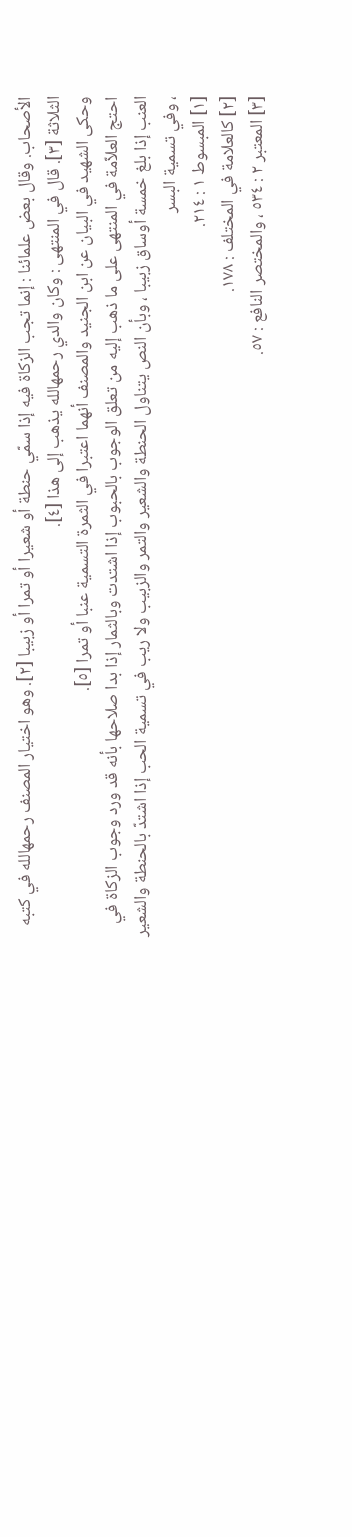الأصحاب. وقال بعض علمائنا : إنما تجب الزكاة فيه إذا سمّي حنطة أو شعيرا أو تمرا أو زبيبا [٢]. وهو اختيار المصنف رحمهالله في كتبه الثلاثة [٣]. قال في المنتهى : وكان والدي رحمهالله يذهب إلى هذا [٤].
وحكى الشهيد في البيان عن ابن الجنيد والمصنف أنهما اعتبرا في الثمرة التسمية عنبا أو تمرا [٥].
احتج العلاّمة في المنتهى على ما ذهب إليه من تعلق الوجوب بالحبوب إذا اشتدت وبالثمار إذا بدا صلاحها بأنه قد ورد وجوب الزكاة في العنب إذا بلغ خمسة أوساق زبيبا ، وبأن النص يتناول الحنطة والشعير والتمر والزبيب ولا ريب في تسمية الحب إذا اشتدّ بالحنطة والشعير ، وفي تسمية البسر
[١] المبسوط ١ : ٢١٤.
[٢] كالعلامة في المختلف : ١٧٨.
[٣] المعتبر ٢ : ٥٣٤ ، والمختصر النافع : ٥٧.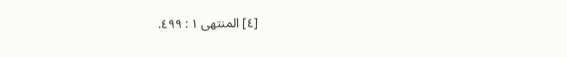[٤] المنتهى ١ : ٤٩٩.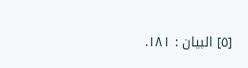[٥] البيان : ١٨١.